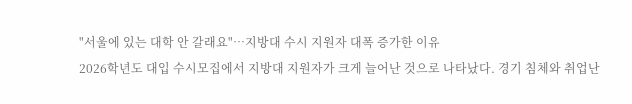"서울에 있는 대학 안 갈래요"…지방대 수시 지원자 대폭 증가한 이유
2026학년도 대입 수시모집에서 지방대 지원자가 크게 늘어난 것으로 나타났다. 경기 침체와 취업난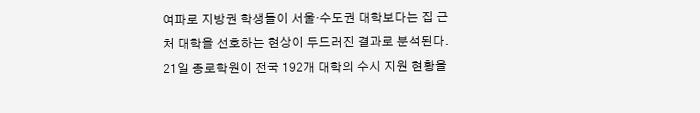여파로 지방권 학생들이 서울·수도권 대학보다는 집 근처 대학을 선호하는 현상이 두드러진 결과로 분석된다. 21일 종로학원이 전국 192개 대학의 수시 지원 현황을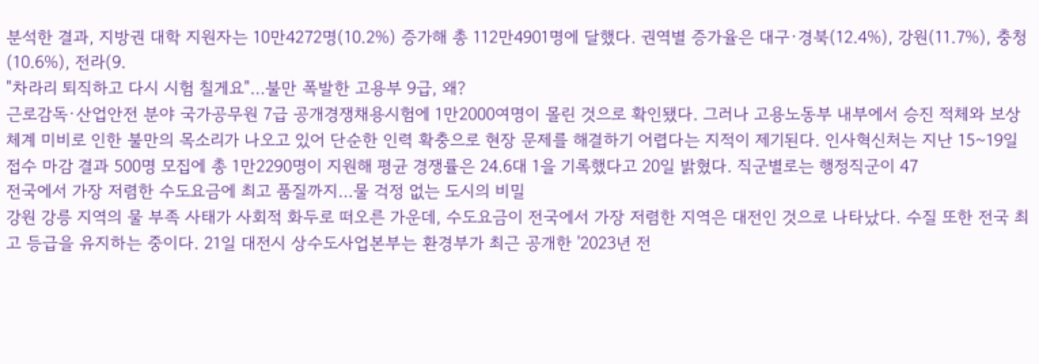분석한 결과, 지방권 대학 지원자는 10만4272명(10.2%) 증가해 총 112만4901명에 달했다. 권역별 증가율은 대구·경북(12.4%), 강원(11.7%), 충청(10.6%), 전라(9.
"차라리 퇴직하고 다시 시험 칠게요"…불만 폭발한 고용부 9급, 왜?
근로감독·산업안전 분야 국가공무원 7급 공개경쟁채용시험에 1만2000여명이 몰린 것으로 확인됐다. 그러나 고용노동부 내부에서 승진 적체와 보상 체계 미비로 인한 불만의 목소리가 나오고 있어 단순한 인력 확충으로 현장 문제를 해결하기 어렵다는 지적이 제기된다. 인사혁신처는 지난 15~19일 접수 마감 결과 500명 모집에 총 1만2290명이 지원해 평균 경쟁률은 24.6대 1을 기록했다고 20일 밝혔다. 직군별로는 행정직군이 47
전국에서 가장 저렴한 수도요금에 최고 품질까지…물 걱정 없는 도시의 비밀
강원 강릉 지역의 물 부족 사태가 사회적 화두로 떠오른 가운데, 수도요금이 전국에서 가장 저렴한 지역은 대전인 것으로 나타났다. 수질 또한 전국 최고 등급을 유지하는 중이다. 21일 대전시 상수도사업본부는 환경부가 최근 공개한 '2023년 전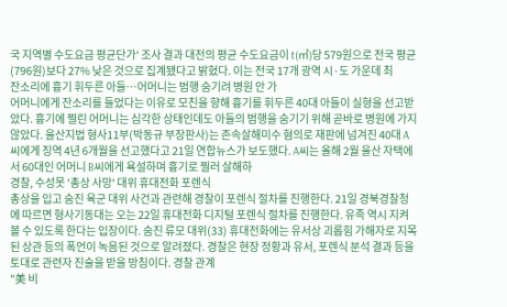국 지역별 수도요금 평균단가' 조사 결과 대전의 평균 수도요금이 t(㎥)당 579원으로 전국 평균(796원)보다 27% 낮은 것으로 집계됐다고 밝혔다. 이는 전국 17개 광역 시·도 가운데 최
잔소리에 흉기 휘두른 아들…어머니는 범행 숨기려 병원 안 가
어머니에게 잔소리를 들었다는 이유로 모친을 향해 흉기를 휘두른 40대 아들이 실형을 선고받았다. 흉기에 찔린 어머니는 심각한 상태인데도 아들의 범행을 숨기기 위해 곧바로 병원에 가지 않았다. 울산지법 형사11부(박동규 부장판사)는 존속살해미수 혐의로 재판에 넘겨진 40대 A씨에게 징역 4년 6개월을 선고했다고 21일 연합뉴스가 보도했다. A씨는 올해 2월 울산 자택에서 60대인 어머니 B씨에게 욕설하며 흉기로 찔러 살해하
경찰, 수성못 '총상 사망' 대위 휴대전화 포렌식
총상을 입고 숨진 육군 대위 사건과 관련해 경찰이 포렌식 절차를 진행한다. 21일 경북경찰청에 따르면 형사기동대는 오는 22일 휴대전화 디지털 포렌식 절차를 진행한다. 유족 역시 지켜볼 수 있도록 한다는 입장이다. 숨진 류모 대위(33) 휴대전화에는 유서상 괴롭힘 가해자로 지목된 상관 등의 폭언이 녹음된 것으로 알려졌다. 경찰은 현장 정황과 유서, 포렌식 분석 결과 등을 토대로 관련자 진술을 받을 방침이다. 경찰 관계
"美 비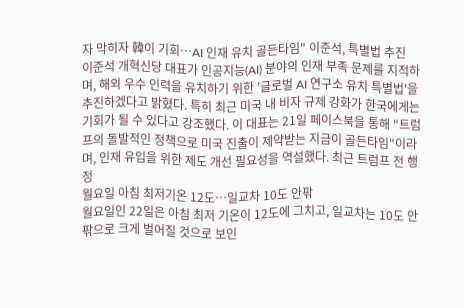자 막히자 韓이 기회…AI 인재 유치 골든타임" 이준석, 특별법 추진
이준석 개혁신당 대표가 인공지능(AI) 분야의 인재 부족 문제를 지적하며, 해외 우수 인력을 유치하기 위한 '글로벌 AI 연구소 유치 특별법'을 추진하겠다고 밝혔다. 특히 최근 미국 내 비자 규제 강화가 한국에게는 기회가 될 수 있다고 강조했다. 이 대표는 21일 페이스북을 통해 "트럼프의 돌발적인 정책으로 미국 진출이 제약받는 지금이 골든타임"이라며, 인재 유입을 위한 제도 개선 필요성을 역설했다. 최근 트럼프 전 행정
월요일 아침 최저기온 12도…일교차 10도 안팎
월요일인 22일은 아침 최저 기온이 12도에 그치고, 일교차는 10도 안팎으로 크게 벌어질 것으로 보인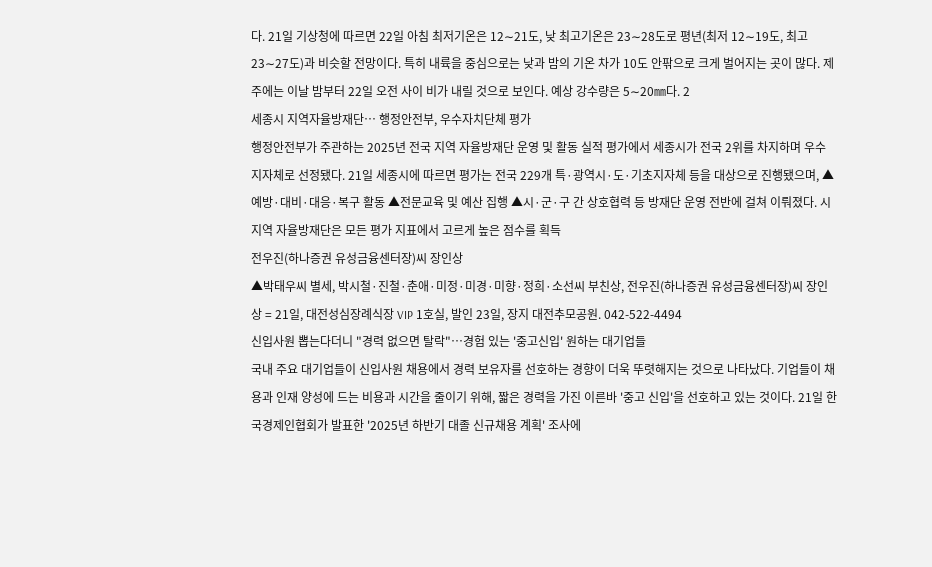다. 21일 기상청에 따르면 22일 아침 최저기온은 12∼21도, 낮 최고기온은 23∼28도로 평년(최저 12∼19도, 최고 23∼27도)과 비슷할 전망이다. 특히 내륙을 중심으로는 낮과 밤의 기온 차가 10도 안팎으로 크게 벌어지는 곳이 많다. 제주에는 이날 밤부터 22일 오전 사이 비가 내릴 것으로 보인다. 예상 강수량은 5∼20㎜다. 2
세종시 지역자율방재단… 행정안전부, 우수자치단체 평가
행정안전부가 주관하는 2025년 전국 지역 자율방재단 운영 및 활동 실적 평가에서 세종시가 전국 2위를 차지하며 우수 지자체로 선정됐다. 21일 세종시에 따르면 평가는 전국 229개 특·광역시·도·기초지자체 등을 대상으로 진행됐으며, ▲예방·대비·대응·복구 활동 ▲전문교육 및 예산 집행 ▲시·군·구 간 상호협력 등 방재단 운영 전반에 걸쳐 이뤄졌다. 시 지역 자율방재단은 모든 평가 지표에서 고르게 높은 점수를 획득
전우진(하나증권 유성금융센터장)씨 장인상
▲박태우씨 별세, 박시철·진철·춘애·미정·미경·미향·정희·소선씨 부친상, 전우진(하나증권 유성금융센터장)씨 장인상 = 21일, 대전성심장례식장 VIP 1호실, 발인 23일, 장지 대전추모공원. 042-522-4494
신입사원 뽑는다더니 "경력 없으면 탈락"…경험 있는 '중고신입' 원하는 대기업들
국내 주요 대기업들이 신입사원 채용에서 경력 보유자를 선호하는 경향이 더욱 뚜렷해지는 것으로 나타났다. 기업들이 채용과 인재 양성에 드는 비용과 시간을 줄이기 위해, 짧은 경력을 가진 이른바 '중고 신입'을 선호하고 있는 것이다. 21일 한국경제인협회가 발표한 '2025년 하반기 대졸 신규채용 계획' 조사에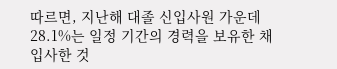따르면, 지난해 대졸 신입사원 가운데 28.1%는 일정 기간의 경력을 보유한 채 입사한 것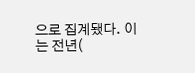으로 집계됐다. 이는 전년(